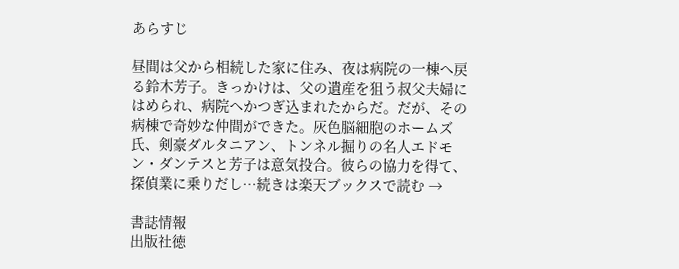あらすじ

昼間は父から相続した家に住み、夜は病院の一棟へ戻る鈴木芳子。きっかけは、父の遺産を狙う叔父夫婦にはめられ、病院へかつぎ込まれたからだ。だが、その病棟で奇妙な仲間ができた。灰色脳細胞のホームズ氏、剣豪ダルタニアン、トンネル掘りの名人エドモン・ダンテスと芳子は意気投合。彼らの協力を得て、探偵業に乗りだし…続きは楽天ブックスで読む →

書誌情報
出版社徳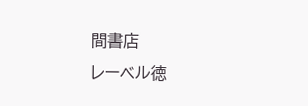間書店
レーベル徳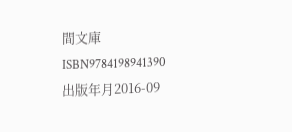間文庫
ISBN9784198941390
出版年月2016-09